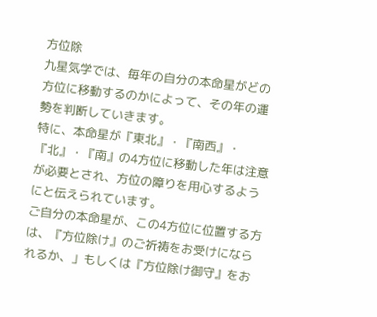方位除
九星気学では、毎年の自分の本命星がどの方位に移動するのかによって、その年の運勢を判断していきます。
特に、本命星が『東北』・『南西』・『北』・『南』の4方位に移動した年は注意が必要とされ、方位の障りを用心するようにと伝えられています。
ご自分の本命星が、この4方位に位置する方は、『方位除け』のご祈祷をお受けになられるか、」もしくは『方位除け御守』をお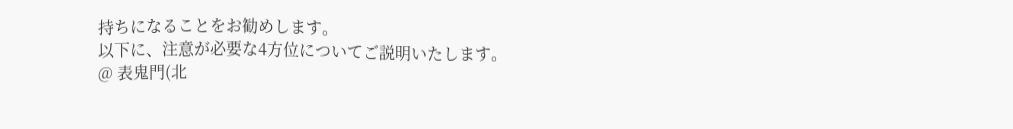持ちになることをお勧めします。
以下に、注意が必要な4方位についてご説明いたします。
@ 表鬼門(北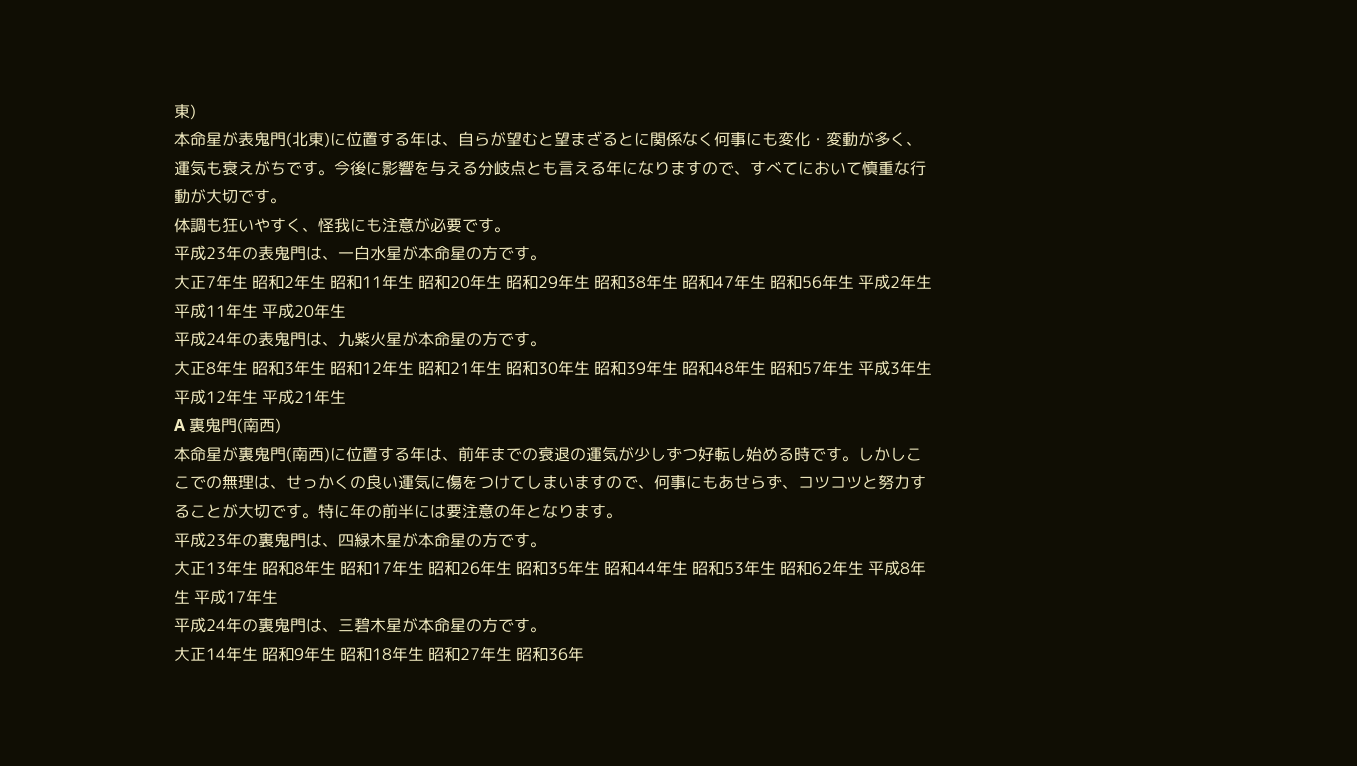東)
本命星が表鬼門(北東)に位置する年は、自らが望むと望まざるとに関係なく何事にも変化・変動が多く、運気も衰えがちです。今後に影響を与える分岐点とも言える年になりますので、すべてにおいて慎重な行動が大切です。
体調も狂いやすく、怪我にも注意が必要です。
平成23年の表鬼門は、一白水星が本命星の方です。
大正7年生 昭和2年生 昭和11年生 昭和20年生 昭和29年生 昭和38年生 昭和47年生 昭和56年生 平成2年生 平成11年生 平成20年生
平成24年の表鬼門は、九紫火星が本命星の方です。
大正8年生 昭和3年生 昭和12年生 昭和21年生 昭和30年生 昭和39年生 昭和48年生 昭和57年生 平成3年生 平成12年生 平成21年生
A 裏鬼門(南西)
本命星が裏鬼門(南西)に位置する年は、前年までの衰退の運気が少しずつ好転し始める時です。しかしここでの無理は、せっかくの良い運気に傷をつけてしまいますので、何事にもあせらず、コツコツと努力することが大切です。特に年の前半には要注意の年となります。
平成23年の裏鬼門は、四緑木星が本命星の方です。
大正13年生 昭和8年生 昭和17年生 昭和26年生 昭和35年生 昭和44年生 昭和53年生 昭和62年生 平成8年生 平成17年生
平成24年の裏鬼門は、三碧木星が本命星の方です。
大正14年生 昭和9年生 昭和18年生 昭和27年生 昭和36年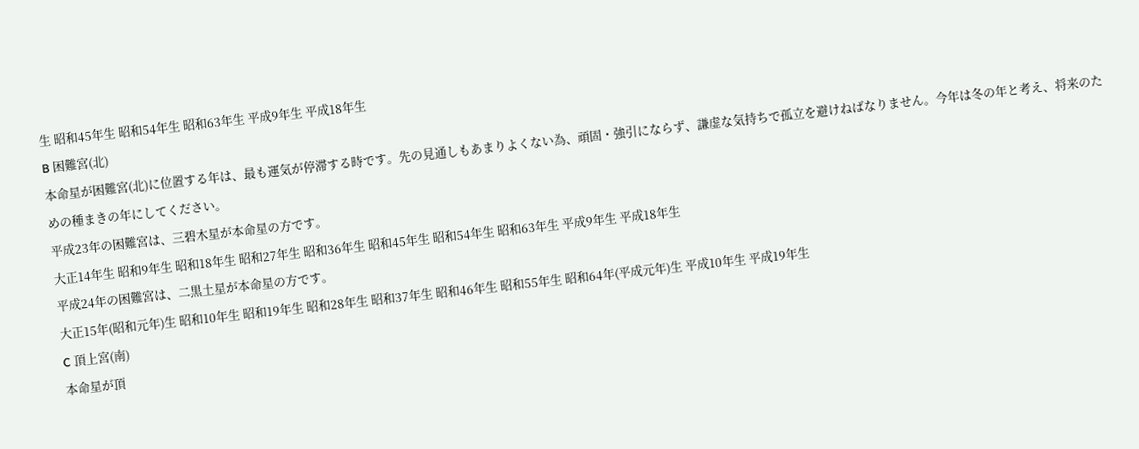生 昭和45年生 昭和54年生 昭和63年生 平成9年生 平成18年生
B 困難宮(北)
本命星が困難宮(北)に位置する年は、最も運気が停滞する時です。先の見通しもあまりよくない為、頑固・強引にならず、謙虚な気持ちで孤立を避けねばなりません。今年は冬の年と考え、将来のための種まきの年にしてください。
平成23年の困難宮は、三碧木星が本命星の方です。
大正14年生 昭和9年生 昭和18年生 昭和27年生 昭和36年生 昭和45年生 昭和54年生 昭和63年生 平成9年生 平成18年生
平成24年の困難宮は、二黒土星が本命星の方です。
大正15年(昭和元年)生 昭和10年生 昭和19年生 昭和28年生 昭和37年生 昭和46年生 昭和55年生 昭和64年(平成元年)生 平成10年生 平成19年生
C 頂上宮(南)
本命星が頂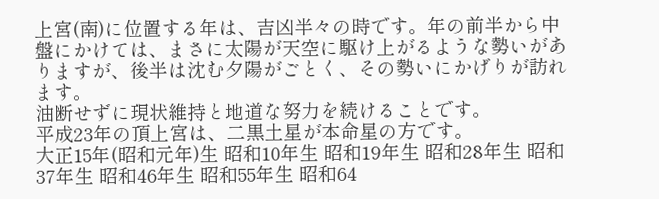上宮(南)に位置する年は、吉凶半々の時です。年の前半から中盤にかけては、まさに太陽が天空に駆け上がるような勢いがありますが、後半は沈む夕陽がごとく、その勢いにかげりが訪れます。
油断せずに現状維持と地道な努力を続けることです。
平成23年の頂上宮は、二黒土星が本命星の方です。
大正15年(昭和元年)生 昭和10年生 昭和19年生 昭和28年生 昭和37年生 昭和46年生 昭和55年生 昭和64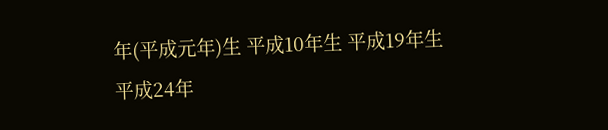年(平成元年)生 平成10年生 平成19年生
平成24年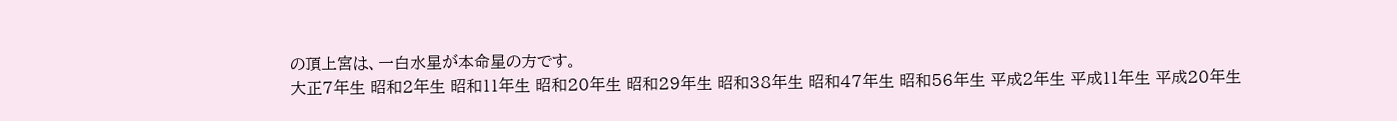の頂上宮は、一白水星が本命星の方です。
大正7年生 昭和2年生 昭和11年生 昭和20年生 昭和29年生 昭和38年生 昭和47年生 昭和56年生 平成2年生 平成11年生 平成20年生